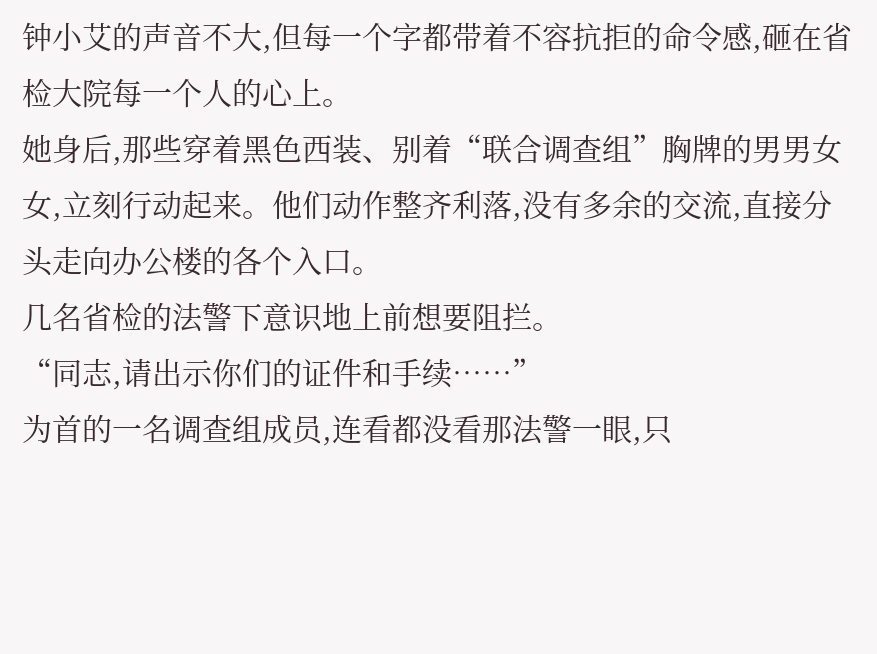钟小艾的声音不大,但每一个字都带着不容抗拒的命令感,砸在省检大院每一个人的心上。
她身后,那些穿着黑色西装、别着“联合调查组”胸牌的男男女女,立刻行动起来。他们动作整齐利落,没有多余的交流,直接分头走向办公楼的各个入口。
几名省检的法警下意识地上前想要阻拦。
“同志,请出示你们的证件和手续……”
为首的一名调查组成员,连看都没看那法警一眼,只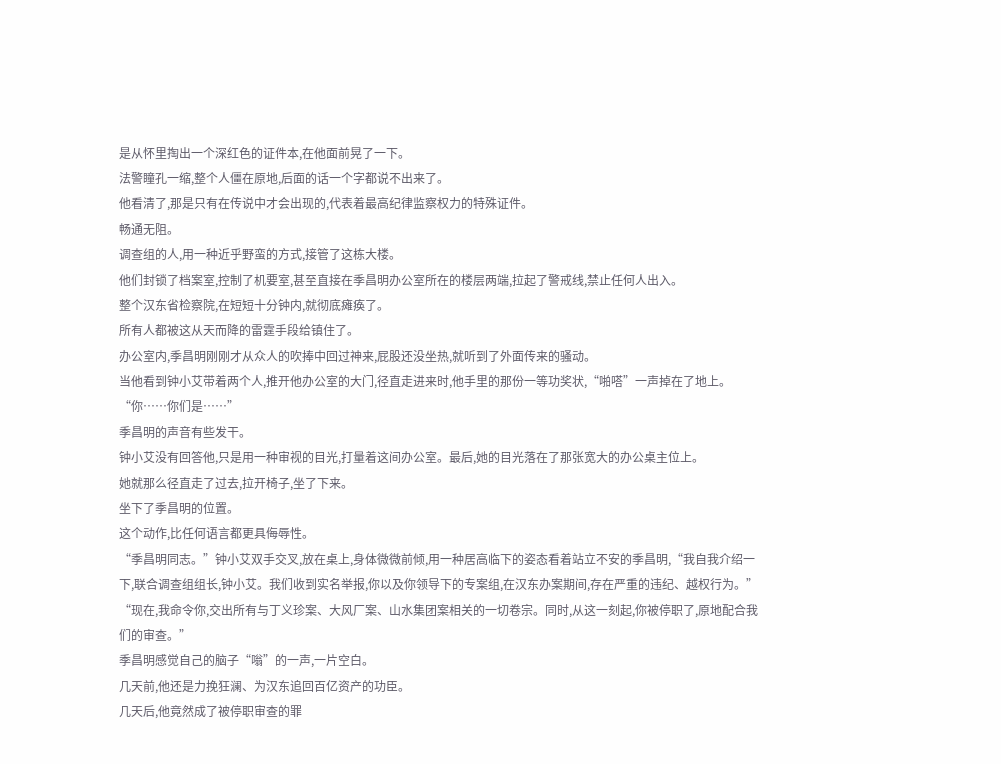是从怀里掏出一个深红色的证件本,在他面前晃了一下。
法警瞳孔一缩,整个人僵在原地,后面的话一个字都说不出来了。
他看清了,那是只有在传说中才会出现的,代表着最高纪律监察权力的特殊证件。
畅通无阻。
调查组的人,用一种近乎野蛮的方式,接管了这栋大楼。
他们封锁了档案室,控制了机要室,甚至直接在季昌明办公室所在的楼层两端,拉起了警戒线,禁止任何人出入。
整个汉东省检察院,在短短十分钟内,就彻底瘫痪了。
所有人都被这从天而降的雷霆手段给镇住了。
办公室内,季昌明刚刚才从众人的吹捧中回过神来,屁股还没坐热,就听到了外面传来的骚动。
当他看到钟小艾带着两个人,推开他办公室的大门,径直走进来时,他手里的那份一等功奖状,“啪嗒”一声掉在了地上。
“你……你们是……”
季昌明的声音有些发干。
钟小艾没有回答他,只是用一种审视的目光,打量着这间办公室。最后,她的目光落在了那张宽大的办公桌主位上。
她就那么径直走了过去,拉开椅子,坐了下来。
坐下了季昌明的位置。
这个动作,比任何语言都更具侮辱性。
“季昌明同志。”钟小艾双手交叉,放在桌上,身体微微前倾,用一种居高临下的姿态看着站立不安的季昌明,“我自我介绍一下,联合调查组组长,钟小艾。我们收到实名举报,你以及你领导下的专案组,在汉东办案期间,存在严重的违纪、越权行为。”
“现在,我命令你,交出所有与丁义珍案、大风厂案、山水集团案相关的一切卷宗。同时,从这一刻起,你被停职了,原地配合我们的审查。”
季昌明感觉自己的脑子“嗡”的一声,一片空白。
几天前,他还是力挽狂澜、为汉东追回百亿资产的功臣。
几天后,他竟然成了被停职审查的罪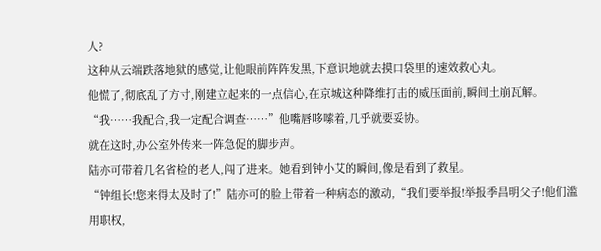人?
这种从云端跌落地狱的感觉,让他眼前阵阵发黑,下意识地就去摸口袋里的速效救心丸。
他慌了,彻底乱了方寸,刚建立起来的一点信心,在京城这种降维打击的威压面前,瞬间土崩瓦解。
“我……我配合,我一定配合调查……”他嘴唇哆嗦着,几乎就要妥协。
就在这时,办公室外传来一阵急促的脚步声。
陆亦可带着几名省检的老人,闯了进来。她看到钟小艾的瞬间,像是看到了救星。
“钟组长!您来得太及时了!”陆亦可的脸上带着一种病态的激动,“我们要举报!举报季昌明父子!他们滥用职权,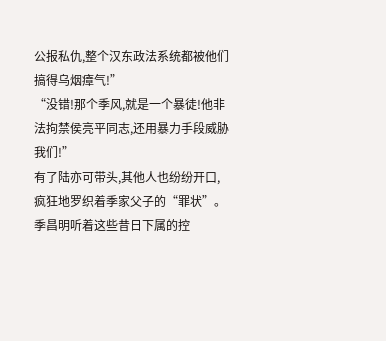公报私仇,整个汉东政法系统都被他们搞得乌烟瘴气!”
“没错!那个季风,就是一个暴徒!他非法拘禁侯亮平同志,还用暴力手段威胁我们!”
有了陆亦可带头,其他人也纷纷开口,疯狂地罗织着季家父子的“罪状”。
季昌明听着这些昔日下属的控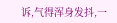诉,气得浑身发抖,一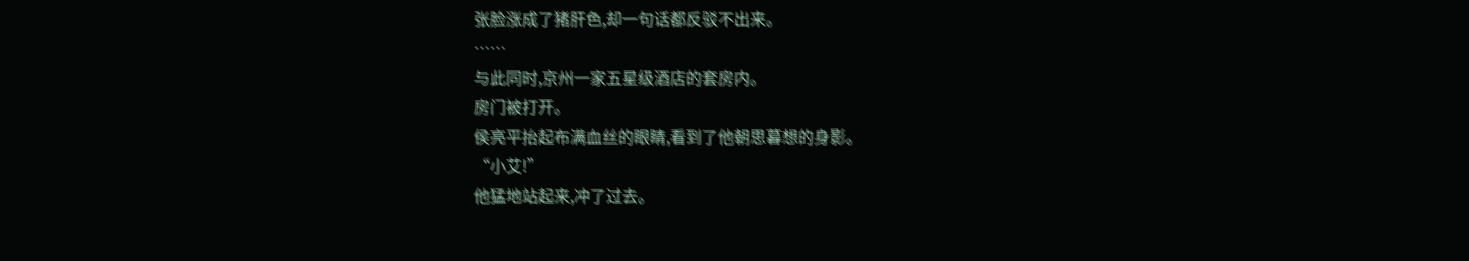张脸涨成了猪肝色,却一句话都反驳不出来。
……
与此同时,京州一家五星级酒店的套房内。
房门被打开。
侯亮平抬起布满血丝的眼睛,看到了他朝思暮想的身影。
“小艾!”
他猛地站起来,冲了过去。